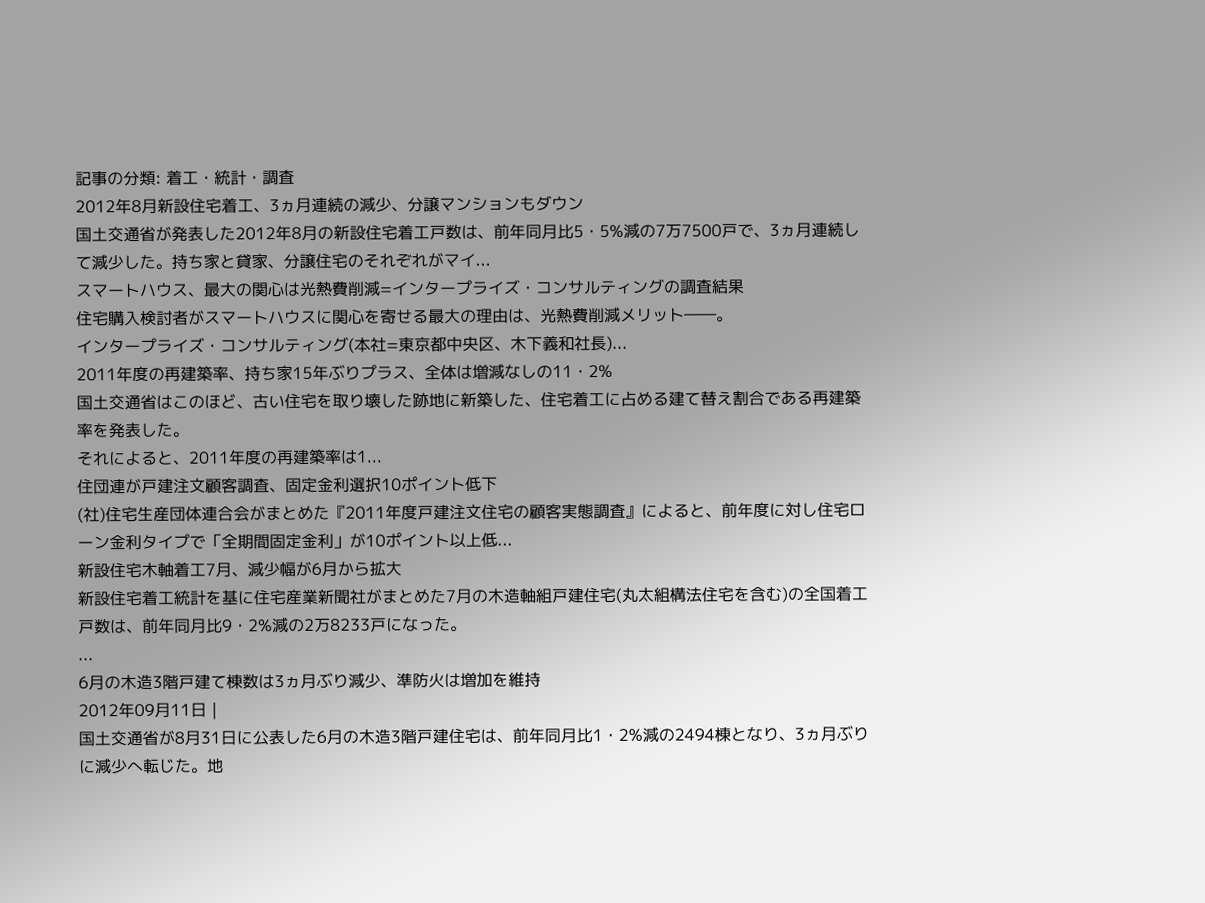記事の分類: 着工・統計・調査
2012年8月新設住宅着工、3ヵ月連続の減少、分譲マンションもダウン
国土交通省が発表した2012年8月の新設住宅着工戸数は、前年同月比5・5%減の7万7500戸で、3ヵ月連続して減少した。持ち家と貸家、分譲住宅のそれぞれがマイ...
スマートハウス、最大の関心は光熱費削減=インタープライズ・コンサルティングの調査結果
住宅購入検討者がスマートハウスに関心を寄せる最大の理由は、光熱費削減メリット――。
インタープライズ・コンサルティング(本社=東京都中央区、木下義和社長)...
2011年度の再建築率、持ち家15年ぶりプラス、全体は増減なしの11・2%
国土交通省はこのほど、古い住宅を取り壊した跡地に新築した、住宅着工に占める建て替え割合である再建築率を発表した。
それによると、2011年度の再建築率は1...
住団連が戸建注文顧客調査、固定金利選択10ポイント低下
(社)住宅生産団体連合会がまとめた『2011年度戸建注文住宅の顧客実態調査』によると、前年度に対し住宅ローン金利タイプで「全期間固定金利」が10ポイント以上低...
新設住宅木軸着工7月、減少幅が6月から拡大
新設住宅着工統計を基に住宅産業新聞社がまとめた7月の木造軸組戸建住宅(丸太組構法住宅を含む)の全国着工戸数は、前年同月比9・2%減の2万8233戸になった。
...
6月の木造3階戸建て棟数は3ヵ月ぶり減少、準防火は増加を維持
2012年09月11日 |
国土交通省が8月31日に公表した6月の木造3階戸建住宅は、前年同月比1・2%減の2494棟となり、3ヵ月ぶりに減少へ転じた。地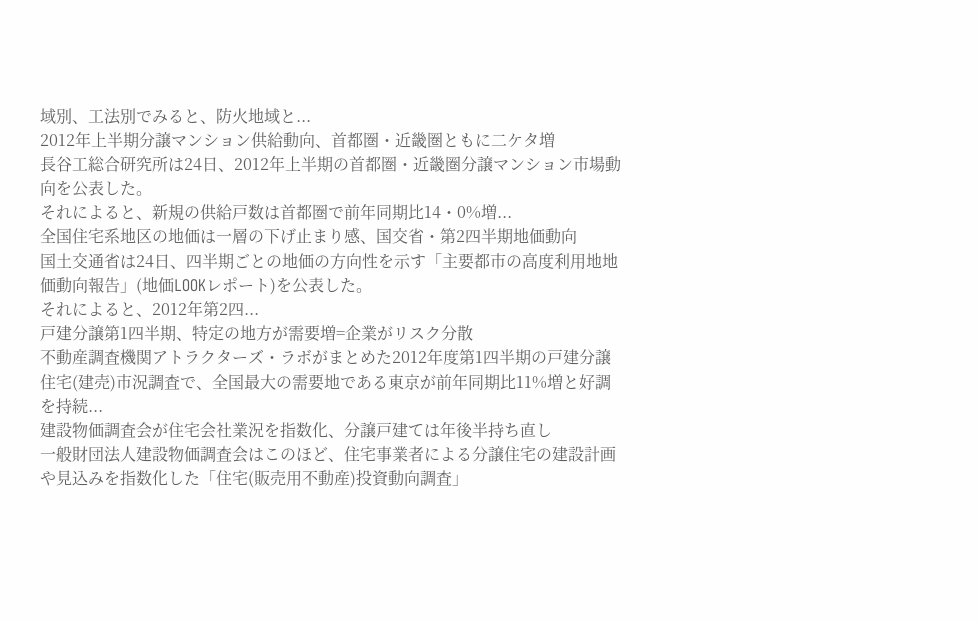域別、工法別でみると、防火地域と...
2012年上半期分譲マンション供給動向、首都圏・近畿圏ともに二ケタ増
長谷工総合研究所は24日、2012年上半期の首都圏・近畿圏分譲マンション市場動向を公表した。
それによると、新規の供給戸数は首都圏で前年同期比14・0%増...
全国住宅系地区の地価は一層の下げ止まり感、国交省・第2四半期地価動向
国土交通省は24日、四半期ごとの地価の方向性を示す「主要都市の高度利用地地価動向報告」(地価LOOKレポート)を公表した。
それによると、2012年第2四...
戸建分譲第1四半期、特定の地方が需要増=企業がリスク分散
不動産調査機関アトラクターズ・ラボがまとめた2012年度第1四半期の戸建分譲住宅(建売)市況調査で、全国最大の需要地である東京が前年同期比11%増と好調を持続...
建設物価調査会が住宅会社業況を指数化、分譲戸建ては年後半持ち直し
一般財団法人建設物価調査会はこのほど、住宅事業者による分譲住宅の建設計画や見込みを指数化した「住宅(販売用不動産)投資動向調査」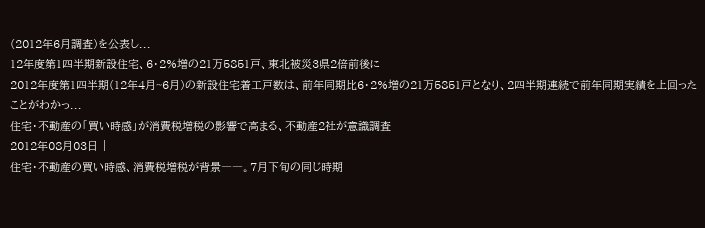(2012年6月調査)を公表し...
12年度第1四半期新設住宅、6・2%増の21万5851戸、東北被災3県2倍前後に
2012年度第1四半期(12年4月~6月)の新設住宅着工戸数は、前年同期比6・2%増の21万5851戸となり、2四半期連続で前年同期実績を上回ったことがわかっ...
住宅・不動産の「買い時感」が消費税増税の影響で高まる、不動産2社が意識調査
2012年08月03日 |
住宅・不動産の買い時感、消費税増税が背景――。7月下旬の同じ時期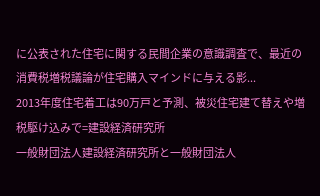に公表された住宅に関する民間企業の意識調査で、最近の消費税増税議論が住宅購入マインドに与える影...
2013年度住宅着工は90万戸と予測、被災住宅建て替えや増税駆け込みで=建設経済研究所
一般財団法人建設経済研究所と一般財団法人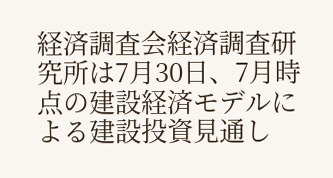経済調査会経済調査研究所は7月30日、7月時点の建設経済モデルによる建設投資見通し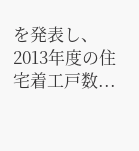を発表し、2013年度の住宅着工戸数...